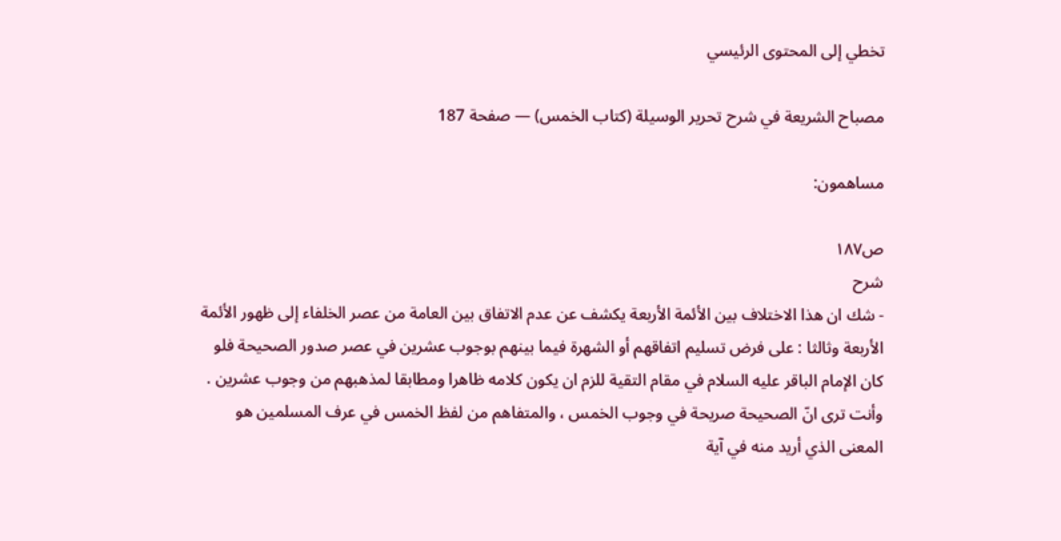تخطي إلى المحتوى الرئيسي

مصباح الشريعة في شرح تحرير الوسيلة (كتاب الخمس) — صفحة 187

مساهمون:

ص١٨٧
شرح
- شك ان هذا الاختلاف بين الأئمة الأربعة يكشف عن عدم الاتفاق بين العامة من عصر الخلفاء إلى ظهور الأئمة الأربعة وثالثا : على فرض تسليم اتفاقهم أو الشهرة فيما بينهم بوجوب عشرين في عصر صدور الصحيحة فلو كان الإمام الباقر عليه السلام في مقام التقية للزم ان يكون كلامه ظاهرا ومطابقا لمذهبهم من وجوب عشرين . وأنت ترى انّ الصحيحة صريحة في وجوب الخمس ، والمتفاهم من لفظ الخمس في عرف المسلمين هو المعنى الذي أريد منه في آية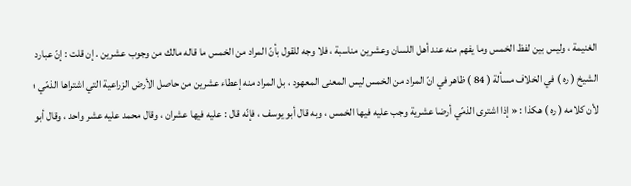الغنيمة ، وليس بين لفظ الخمس وما يفهم منه عند أهل اللسان وعشرين مناسبة ، فلا وجه للقول بأنّ المراد من الخمس ما قاله مالك من وجوب عشرين . إن قلت : إنّ عبارد الشيخ ( ره ) في الخلاف مسألة ( 84 ) ظاهر في انّ المراد من الخمس ليس المعنى المعهود ، بل المراد منه إعطاء عشرين من حاصل الأرض الزراعية التي اشتراها الذمّي ؛ لأن كلامه ( ره ) هكذا : « إذا اشترى الذمّي أرضا عشرية وجب عليه فيها الخمس ، وبه قال أبو يوسف ، فإنّه قال : عليه فيها عشران ، وقال محمد عليه عشر واحد ، وقال أبو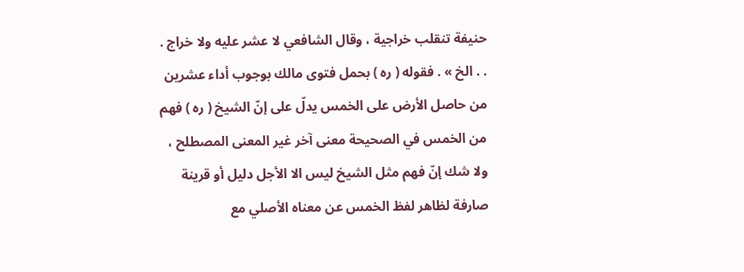حنيفة تنقلب خراجية ، وقال الشافعي لا عشر عليه ولا خراج . . . الخ » . فقوله ( ره ) بحمل فتوى مالك بوجوب أداء عشرين من حاصل الأرض على الخمس يدلّ على إنّ الشيخ ( ره ) فهم من الخمس في الصحيحة معنى آخر غير المعنى المصطلح ، ولا شك إنّ فهم مثل الشيخ ليس الا الأجل دليل أو قرينة صارفة لظاهر لفظ الخمس عن معناه الأصلي مع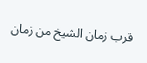قرب زمان الشيخ من زمان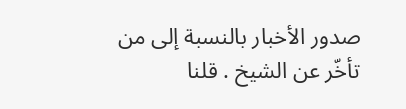صدور الأخبار بالنسبة إلى من تأخّر عن الشيخ . قلنا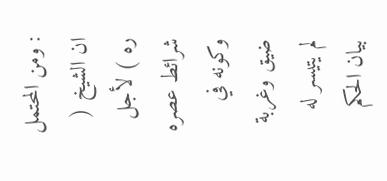: ومن المحتمل ان الشيخ ( ره ) لأجل شرائط عصره وكونه في ضيق وغربة لم يتيسر له بيان الحكم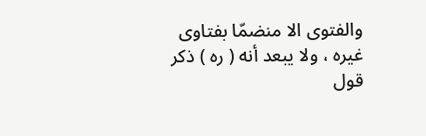والفتوى الا منضمّا بفتاوى غيره ، ولا يبعد أنه ( ره ) ذكر قول